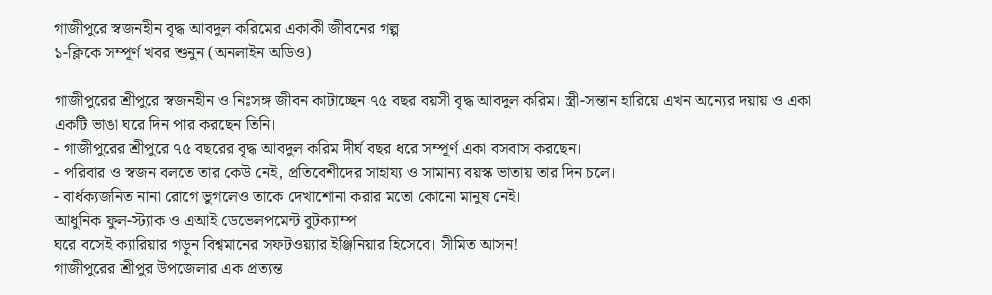গাজীপুরে স্বজনহীন বৃদ্ধ আবদুল করিমের একাকী জীবনের গল্প
১-ক্লিকে সম্পূর্ণ খবর শুনুন (অনলাইন অডিও)

গাজীপুরের শ্রীপুরে স্বজনহীন ও নিঃসঙ্গ জীবন কাটাচ্ছেন ৭৫ বছর বয়সী বৃদ্ধ আবদুল করিম। স্ত্রী-সন্তান হারিয়ে এখন অন্যের দয়ায় ও একা একটি ভাঙা ঘরে দিন পার করছেন তিনি।
- গাজীপুরের শ্রীপুরে ৭৫ বছরের বৃদ্ধ আবদুল করিম দীর্ঘ বছর ধরে সম্পূর্ণ একা বসবাস করছেন।
- পরিবার ও স্বজন বলতে তার কেউ নেই, প্রতিবেশীদের সাহায্য ও সামান্য বয়স্ক ভাতায় তার দিন চলে।
- বার্ধক্যজনিত নানা রোগে ভুগলেও তাকে দেখাশোনা করার মতো কোনো মানুষ নেই।
আধুনিক ফুল-স্ট্যাক ও এআই ডেভেলপমেন্ট বুটক্যাম্প
ঘরে বসেই ক্যারিয়ার গড়ুন বিশ্বমানের সফটওয়্যার ইঞ্জিনিয়ার হিসেবে। সীমিত আসন!
গাজীপুরের শ্রীপুর উপজেলার এক প্রত্যন্ত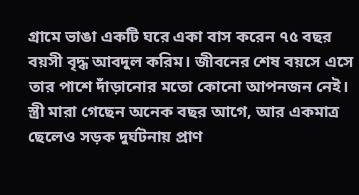গ্রামে ভাঙা একটি ঘরে একা বাস করেন ৭৫ বছর বয়সী বৃদ্ধ আবদুল করিম। জীবনের শেষ বয়সে এসে তার পাশে দাঁড়ানোর মতো কোনো আপনজন নেই। স্ত্রী মারা গেছেন অনেক বছর আগে, আর একমাত্র ছেলেও সড়ক দুর্ঘটনায় প্রাণ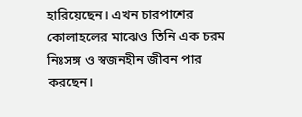হারিয়েছেন। এখন চারপাশের কোলাহলের মাঝেও তিনি এক চরম নিঃসঙ্গ ও স্বজনহীন জীবন পার করছেন।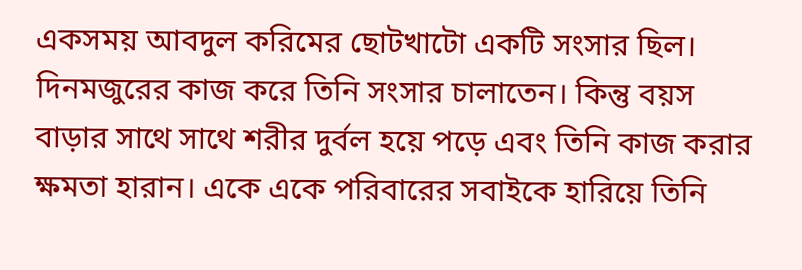একসময় আবদুল করিমের ছোটখাটো একটি সংসার ছিল। দিনমজুরের কাজ করে তিনি সংসার চালাতেন। কিন্তু বয়স বাড়ার সাথে সাথে শরীর দুর্বল হয়ে পড়ে এবং তিনি কাজ করার ক্ষমতা হারান। একে একে পরিবারের সবাইকে হারিয়ে তিনি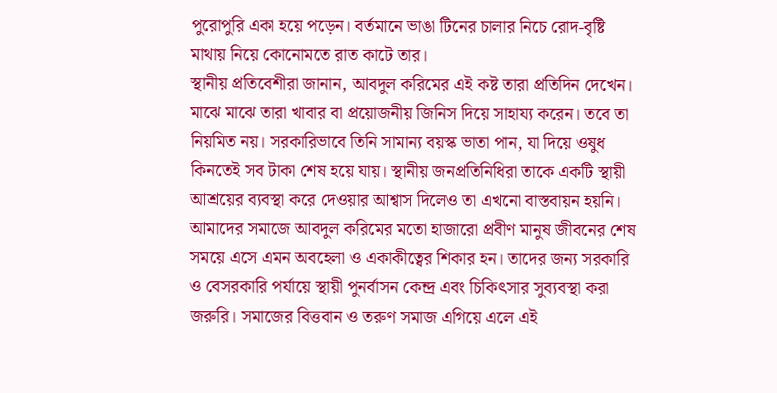পুরোপুরি একা হয়ে পড়েন। বর্তমানে ভাঙা টিনের চালার নিচে রোদ-বৃষ্টি মাথায় নিয়ে কোনোমতে রাত কাটে তার।
স্থানীয় প্রতিবেশীরা জানান, আবদুল করিমের এই কষ্ট তারা প্রতিদিন দেখেন। মাঝে মাঝে তারা খাবার বা প্রয়োজনীয় জিনিস দিয়ে সাহায্য করেন। তবে তা নিয়মিত নয়। সরকারিভাবে তিনি সামান্য বয়স্ক ভাতা পান, যা দিয়ে ওষুধ কিনতেই সব টাকা শেষ হয়ে যায়। স্থানীয় জনপ্রতিনিধিরা তাকে একটি স্থায়ী আশ্রয়ের ব্যবস্থা করে দেওয়ার আশ্বাস দিলেও তা এখনো বাস্তবায়ন হয়নি।
আমাদের সমাজে আবদুল করিমের মতো হাজারো প্রবীণ মানুষ জীবনের শেষ সময়ে এসে এমন অবহেলা ও একাকীত্বের শিকার হন। তাদের জন্য সরকারি ও বেসরকারি পর্যায়ে স্থায়ী পুনর্বাসন কেন্দ্র এবং চিকিৎসার সুব্যবস্থা করা জরুরি। সমাজের বিত্তবান ও তরুণ সমাজ এগিয়ে এলে এই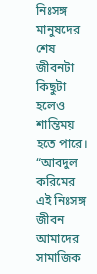নিঃসঙ্গ মানুষদের শেষ জীবনটা কিছুটা হলেও শান্তিময় হতে পারে।
“আবদুল করিমের এই নিঃসঙ্গ জীবন আমাদের সামাজিক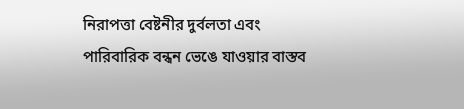নিরাপত্তা বেষ্টনীর দুর্বলতা এবং পারিবারিক বন্ধন ভেঙে যাওয়ার বাস্তব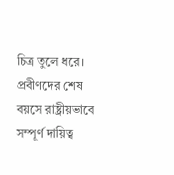চিত্র তুলে ধরে। প্রবীণদের শেষ বয়সে রাষ্ট্রীয়ভাবে সম্পূর্ণ দায়িত্ব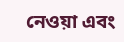নেওয়া এবং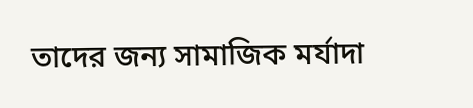তাদের জন্য সামাজিক মর্যাদা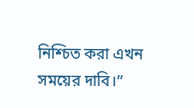নিশ্চিত করা এখন সময়ের দাবি।”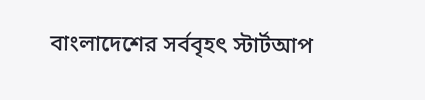বাংলাদেশের সর্ববৃহৎ স্টার্টআপ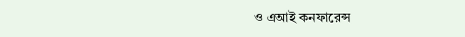ও এআই কনফারেন্স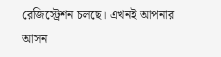রেজিস্ট্রেশন চলছে। এখনই আপনার আসন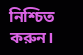নিশ্চিত করুন।